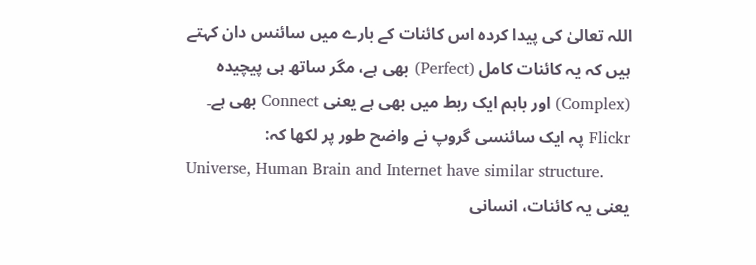اللہ تعالیٰ کی پیدا کردہ اس کائنات کے بارے میں سائنس دان کہتے ہیں کہ یہ کائنات کامل (Perfect) بھی ہے، مگر ساتھ ہی پیچیدہ (Complex) اور باہم ایک ربط میں بھی ہے یعنی Connect بھی ہے۔ Flickr پہ ایک سائنسی گروپ نے واضح طور پر لکھا کہ:
Universe, Human Brain and Internet have similar structure.
یعنی یہ کائنات، انسانی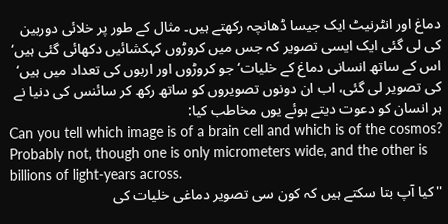دماغ اور انٹرنیٹ ایک جیسا ڈھانچہ رکھتے ہیں۔ مثال کے طور پر خلائی دوربین کی لی گئی ایک ایسی تصویر کہ جس میں کروڑوں کہکشائیں دکھائی گئی ہیں‘ اس کے ساتھ انسانی دماغ کے خلیات‘ جو کروڑوں اور اربوں کی تعداد میں ہیں‘ کی تصویر لی گئی، اب ان دونوں تصویروں کو ساتھ رکھ کر سائنس کی دنیا نے ہر انسان کو دعوت دیتے ہوئے یوں مخاطب کیا:
Can you tell which image is of a brain cell and which is of the cosmos? Probably not, though one is only micrometers wide, and the other is billions of light-years across.
''کیا آپ بتا سکتے ہیں کہ کون سی تصویر دماغی خلیات کی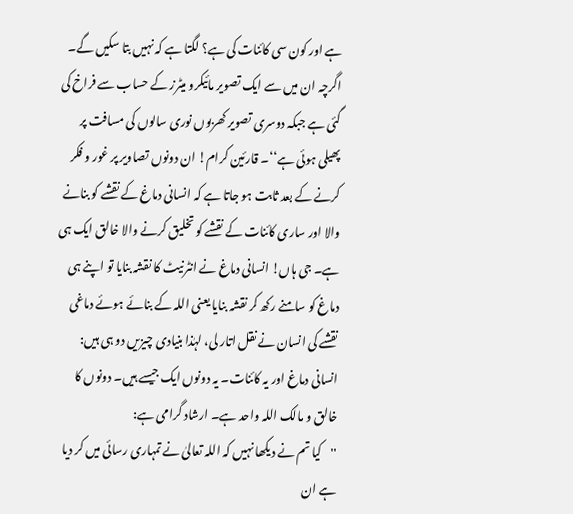ہے اور کون سی کائنات کی ہے؟ لگتا ہے کہ نہیں بتا سکیں گے۔ اگرچہ ان میں سے ایک تصویر مائیکرو میٹرز کے حساب سے فراخ کی گئی ہے جبکہ دوسری تصویر کھربوں نوری سالوں کی مسافت پر پھیلی ہوئی ہے‘‘۔ قارئین کرام! ان دونوں تصاویر پر غور و فکر کرنے کے بعد ثابت ہو جاتا ہے کہ انسانی دماغ کے نقشے کو بنانے والا اور ساری کائنات کے نقشے کو تخلیق کرنے والا خالق ایک ہی ہے۔ جی ہاں! انسانی دماغ نے انٹرنیٹ کا نقشہ بنایا تو اپنے ہی دماغ کو سامنے رکھ کر نقشہ بنایا یعنی اللہ کے بنائے ہوئے دماغی نقشے کی انسان نے نقل اتار لی، لہٰذا بنیادی چیزیں دو ہی ہیں: انسانی دماغ اور یہ کائنات۔ یہ دونوں ایک جیسے ہیں۔ دونوں کا خالق و مالک اللہ واحد ہے۔ ارشاد گرامی ہے:
''کیا تم نے دیکھا نہیں کہ اللہ تعالیٰ نے تمہاری رسائی میں کر دیا ہے ان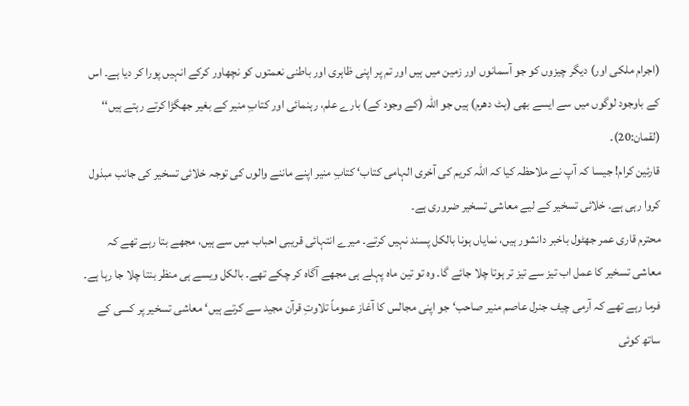(اجرام ملکی اور) دیگر چیزوں کو جو آسمانوں اور زمین میں ہیں اور تم پر اپنی ظاہری اور باطنی نعمتوں کو نچھاور کرکے انہیں پورا کر دیا ہے۔ اس کے باوجود لوگوں میں سے ایسے بھی (ہٹ دھرم) ہیں جو اللہ (کے وجود کے) بارے علم، رہنمائی اور کتابِ منیر کے بغیر جھگڑا کرتے رہتے ہیں‘‘ (لقمان:20)۔
قارئین کرام! جیسا کہ آپ نے ملاحظہ کیا کہ اللہ کریم کی آخری الہامی کتاب‘ کتابِ منیر اپنے ماننے والوں کی توجہ خلائی تسخیر کی جانب مبذول کروا رہی ہے۔ خلائی تسخیر کے لیے معاشی تسخیر ضروری ہے۔
محترم قاری عمر جھٹول باخبر دانشور ہیں، نمایاں ہونا بالکل پسند نہیں کرتے۔ میرے انتہائی قریبی احباب میں سے ہیں، مجھے بتا رہے تھے کہ معاشی تسخیر کا عمل اب تیز سے تیز تر ہوتا چلا جائے گا۔ وہ تو تین ماہ پہلے ہی مجھے آگاہ کر چکے تھے۔ بالکل ویسے ہی منظر بنتا چلا جا رہا ہے۔ فرما رہے تھے کہ آرمی چیف جنرل عاصم منیر صاحب‘ جو اپنی مجالس کا آغاز عموماً تلاوتِ قرآن مجید سے کرتے ہیں‘ معاشی تسخیر پر کسی کے ساتھ کوئی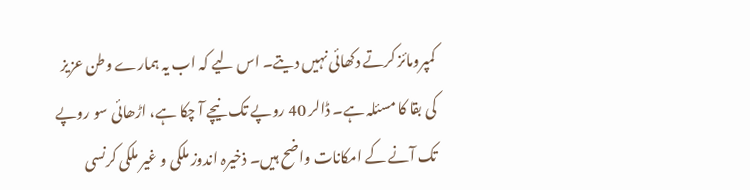کمپرومائز کرتے دکھائی نہیں دیتے۔ اس لیے کہ اب یہ ہمارے وطن عزیز کی بقا کا مسئلہ ہے۔ ڈالر 40 روپے تک نیچے آ چکا ہے، اڑھائی سو روپے تک آنے کے امکانات واضح ہیں۔ ذخیرہ اندوز ملکی و غیر ملکی کرنسی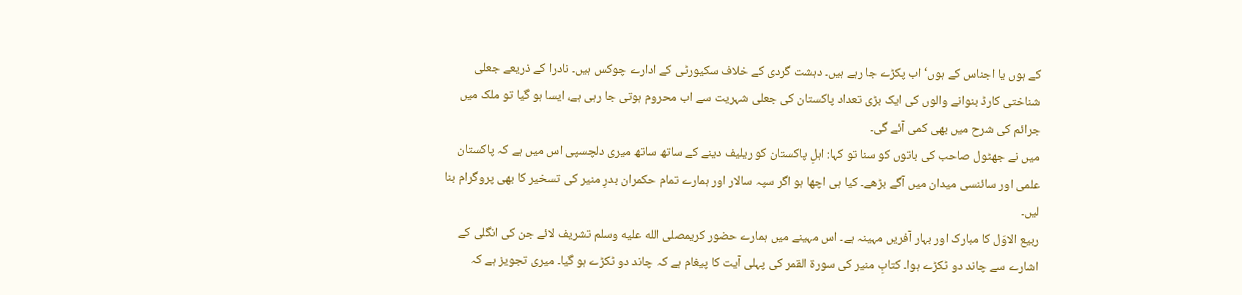کے ہوں یا اجناس کے ہوں‘ اب پکڑے جا رہے ہیں۔ دہشت گردی کے خلاف سکیورٹی کے ادارے چوکس ہیں۔ نادرا کے ذریعے جعلی شناختی کارڈ بنوانے والوں کی ایک بڑی تعداد پاکستان کی جعلی شہریت سے اب محروم ہوتی جا رہی ہے، ایسا ہو گیا تو ملک میں جرائم کی شرح میں بھی کمی آئے گی۔
میں نے جھٹول صاحب کی باتوں کو سنا تو کہا: اہلِ پاکستان کو ریلیف دینے کے ساتھ ساتھ میری دلچسپی اس میں ہے کہ پاکستان علمی اور سائنسی میدان میں آگے بڑھے۔ کیا ہی اچھا ہو اگر سپہ سالار اور ہمارے تمام حکمران بدرِ منیر کی تسخیر کا بھی پروگرام بنا لیں۔
ربیع الاوّل کا مبارک اور بہار آفریں مہینہ ہے۔ اس مہینے میں ہمارے حضور کریمصلى الله عليه وسلم تشریف لائے جن کی انگلی کے اشارے سے چاند دو ٹکڑے ہوا۔ کتابِ منیر کی سورۃ القمر کی پہلی آیت کا پیغام ہے کہ چاند دو ٹکڑے ہو گیا۔ میری تجویز ہے کہ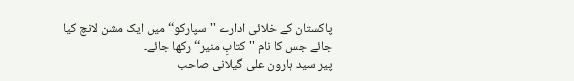پاکستان کے خلائی ادارے ''سپارکو‘‘ میں ایک مشن لانچ کیا جائے جس کا نام ''کتابِ منیر‘‘ رکھا جائے۔
پیر سید ہارون علی گیلانی صاحب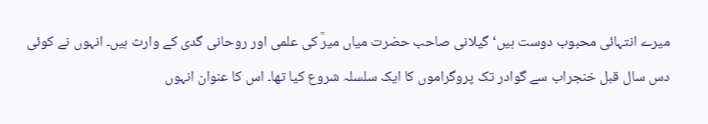میرے انتہائی محبوب دوست ہیں‘ گیلانی صاحب حضرت میاں میرؒ کی علمی اور روحانی گدی کے وارث ہیں۔ انہوں نے کوئی دس سال قبل خنجراب سے گوادر تک پروگراموں کا ایک سلسلہ شروع کیا تھا۔ اس کا عنوان انہوں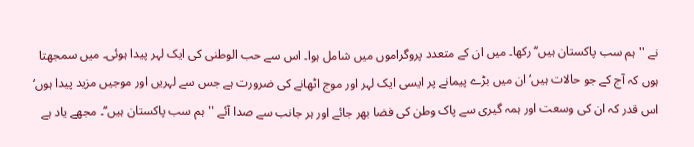نے ''ہم سب پاکستان ہیں‘‘ رکھا۔ میں ان کے متعدد پروگراموں میں شامل ہوا۔ اس سے حب الوطنی کی ایک لہر پیدا ہوئی۔ میں سمجھتا ہوں کہ آج کے جو حالات ہیں‘ ان میں بڑے پیمانے پر ایسی ایک لہر اور موج اٹھانے کی ضرورت ہے جس سے لہریں اور موجیں مزید پیدا ہوں‘ اس قدر کہ ان کی وسعت اور ہمہ گیری سے پاک وطن کی فضا بھر جائے اور ہر جانب سے صدا آئے ''ہم سب پاکستان ہیں‘‘۔ مجھے یاد ہے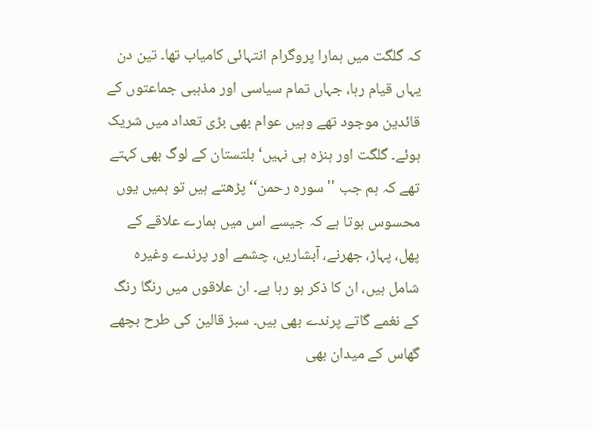کہ گلگت میں ہمارا پروگرام انتہائی کامیاب تھا۔ تین دن یہاں قیام رہا، جہاں تمام سیاسی اور مذہبی جماعتوں کے قائدین موجود تھے وہیں عوام بھی بڑی تعداد میں شریک ہوئے۔ گلگت اور ہنزہ ہی نہیں‘ بلتستان کے لوگ بھی کہتے تھے کہ ہم جب ''سورہ رحمن‘‘ پڑھتے ہیں تو ہمیں یوں محسوس ہوتا ہے کہ جیسے اس میں ہمارے علاقے کے پھل، پہاڑ، جھرنے، آبشاریں، چشمے اور پرندے وغیرہ شامل ہیں، ان کا ذکر ہو رہا ہے۔ ان علاقوں میں رنگا رنگ کے نغمے گاتے پرندے بھی ہیں۔ سبز قالین کی طرح بچھے گھاس کے میدان بھی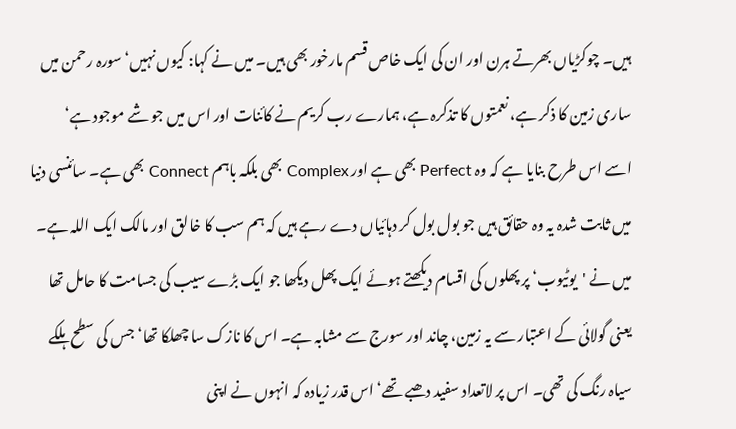ہیں۔ چوکڑیاں بھرتے ہرن اور ان کی ایک خاص قسم مارخور بھی ہیں۔ میں نے کہا: کیوں نہیں‘ سورہ رحمن میں ساری زمین کا ذکر ہے، نعمتوں کا تذکرہ ہے، ہمارے رب کریم نے کائنات اور اس میں جو شے موجود ہے‘ اسے اس طرح بنایا ہے کہ وہ Perfect بھی ہے اور Complex بھی بلکہ باہم Connect بھی ہے۔ سائنسی دنیا میں ثابت شدہ یہ وہ حقائق ہیں جو بول بول کر دہائیاں دے رہے ہیں کہ ہم سب کا خالق اور مالک ایک اللہ ہے۔
میں نے 'یوٹیوب‘ پر پھلوں کی اقسام دیکھتے ہوئے ایک پھل دیکھا جو ایک بڑے سیب کی جسامت کا حامل تھا یعنی گولائی کے اعتبار سے یہ زمین، چاند اور سورج سے مشابہ ہے۔ اس کا نازک سا چھلکا تھا‘ جس کی سطح ہلکے سیاہ رنگ کی تھی۔ اس پر لاتعداد سفید دھبے تھے‘ اس قدر زیادہ کہ انہوں نے اپنی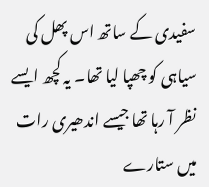سفیدی کے ساتھ اس پھل کی سیاہی کو چھپا لیا تھا۔ یہ کچھ ایسے نظر آ رہا تھا جیسے اندھیری رات میں ستارے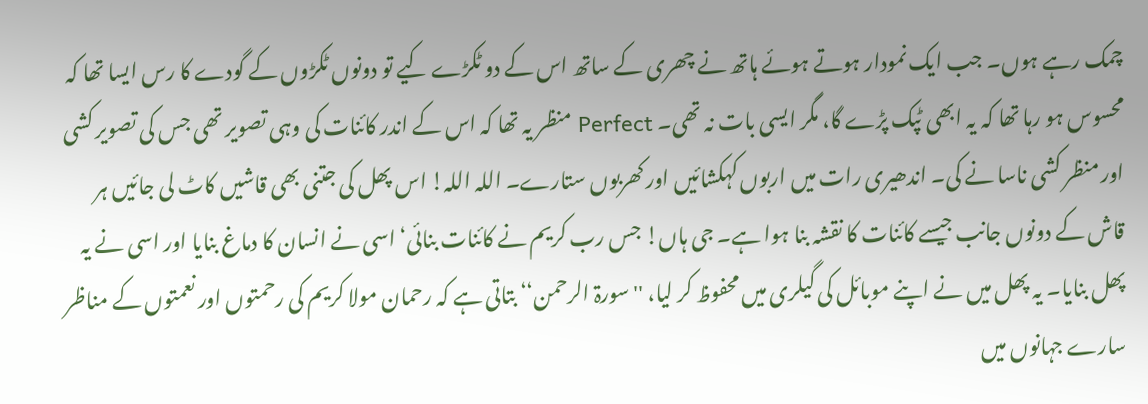چمک رہے ہوں۔ جب ایک نمودار ہوتے ہوئے ہاتھ نے چھری کے ساتھ اس کے دو ٹکڑے کیے تو دونوں ٹکڑوں کے گودے کا رس ایسا تھا کہ محسوس ہو رہا تھا کہ یہ ابھی ٹپک پڑے گا، مگر ایسی بات نہ تھی۔ Perfect منظر یہ تھا کہ اس کے اندر کائنات کی وہی تصویر تھی جس کی تصویر کشی اور منظر کشی ناسا نے کی۔ اندھیری رات میں اربوں کہکشائیں اور کھربوں ستارے۔ اللہ اللہ! اس پھل کی جتنی بھی قاشیں کاٹ لی جائیں ہر قاش کے دونوں جانب جیسے کائنات کا نقشہ بنا ہوا ہے۔ جی ہاں! جس رب کریم نے کائنات بنائی‘ اسی نے انسان کا دماغ بنایا اور اسی نے یہ پھل بنایا۔ یہ پھل میں نے اپنے موبائل کی گیلری میں محفوظ کر لیا، ''سورۃ الرحمن‘‘ بتاتی ہے کہ رحمان مولا کریم کی رحمتوں اور نعمتوں کے مناظر سارے جہانوں میں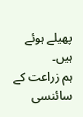پھیلے ہوئے ہیں۔
ہم زراعت کے سائنسی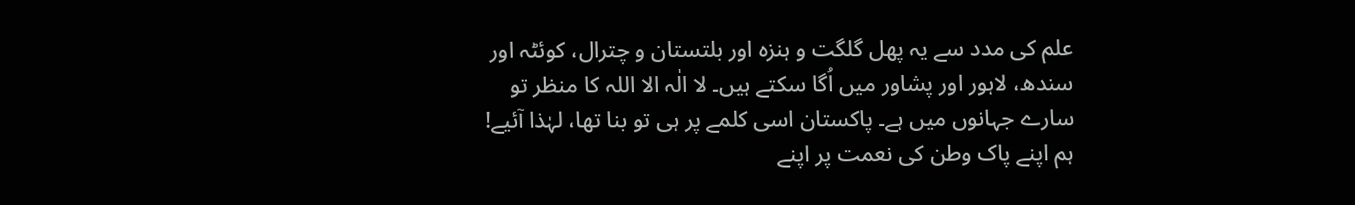علم کی مدد سے یہ پھل گلگت و ہنزہ اور بلتستان و چترال، کوئٹہ اور سندھ، لاہور اور پشاور میں اُگا سکتے ہیں۔ لا الٰہ الا اللہ کا منظر تو سارے جہانوں میں ہے۔ پاکستان اسی کلمے پر ہی تو بنا تھا، لہٰذا آئیے! ہم اپنے پاک وطن کی نعمت پر اپنے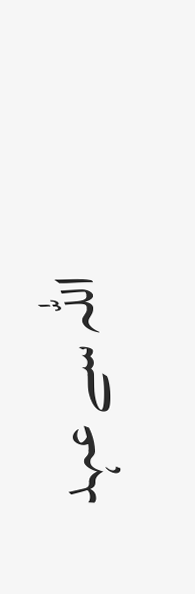اللہ سے عہد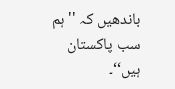باندھیں کہ ''ہم سب پاکستان ہیں‘‘۔